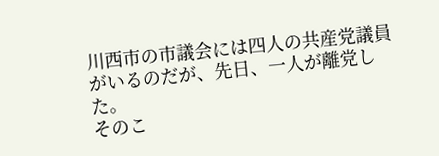川西市の市議会には四人の共産党議員がいるのだが、先日、一人が離党した。
そのこ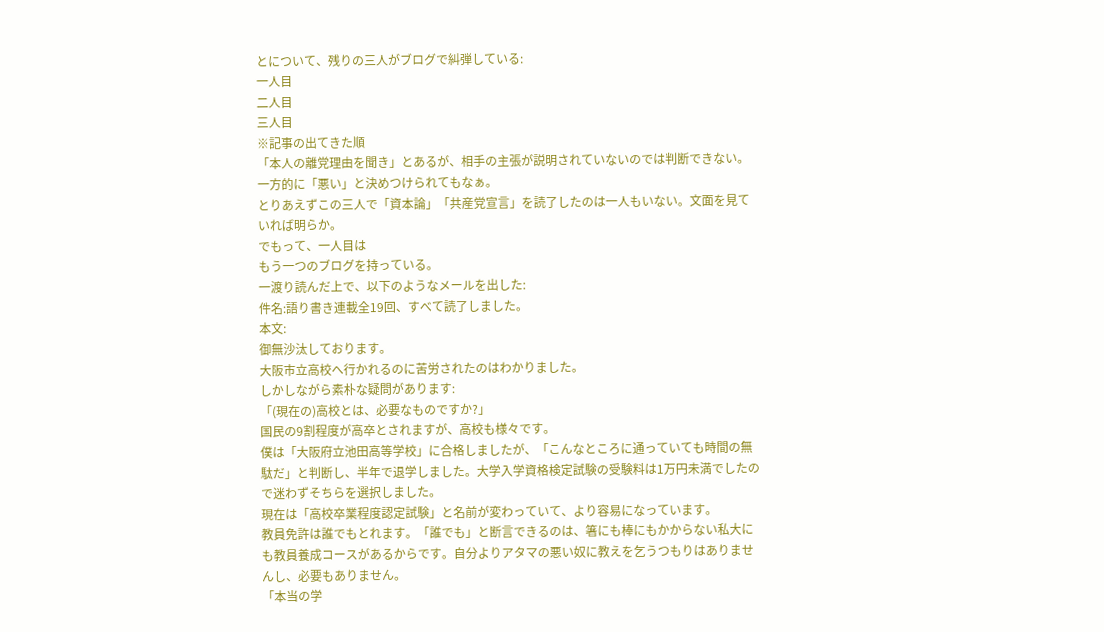とについて、残りの三人がブログで糾弾している:
一人目
二人目
三人目
※記事の出てきた順
「本人の離党理由を聞き」とあるが、相手の主張が説明されていないのでは判断できない。
一方的に「悪い」と決めつけられてもなぁ。
とりあえずこの三人で「資本論」「共産党宣言」を読了したのは一人もいない。文面を見ていれば明らか。
でもって、一人目は
もう一つのブログを持っている。
一渡り読んだ上で、以下のようなメールを出した:
件名:語り書き連載全19回、すべて読了しました。
本文:
御無沙汰しております。
大阪市立高校へ行かれるのに苦労されたのはわかりました。
しかしながら素朴な疑問があります:
「(現在の)高校とは、必要なものですか?」
国民の9割程度が高卒とされますが、高校も様々です。
僕は「大阪府立池田高等学校」に合格しましたが、「こんなところに通っていても時間の無駄だ」と判断し、半年で退学しました。大学入学資格検定試験の受験料は1万円未満でしたので迷わずそちらを選択しました。
現在は「高校卒業程度認定試験」と名前が変わっていて、より容易になっています。
教員免許は誰でもとれます。「誰でも」と断言できるのは、箸にも棒にもかからない私大にも教員養成コースがあるからです。自分よりアタマの悪い奴に教えを乞うつもりはありませんし、必要もありません。
「本当の学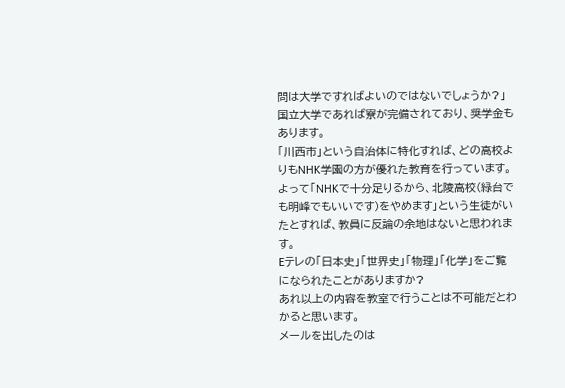問は大学ですればよいのではないでしょうか?」
国立大学であれば寮が完備されており、奨学金もあります。
「川西市」という自治体に特化すれば、どの高校よりもNHK学園の方が優れた教育を行っています。よって「NHKで十分足りるから、北陵高校(緑台でも明峰でもいいです)をやめます」という生徒がいたとすれば、教員に反論の余地はないと思われます。
Eテレの「日本史」「世界史」「物理」「化学」をご覧になられたことがありますか?
あれ以上の内容を教室で行うことは不可能だとわかると思います。
メールを出したのは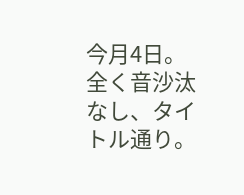今月4日。全く音沙汰なし、タイトル通り。